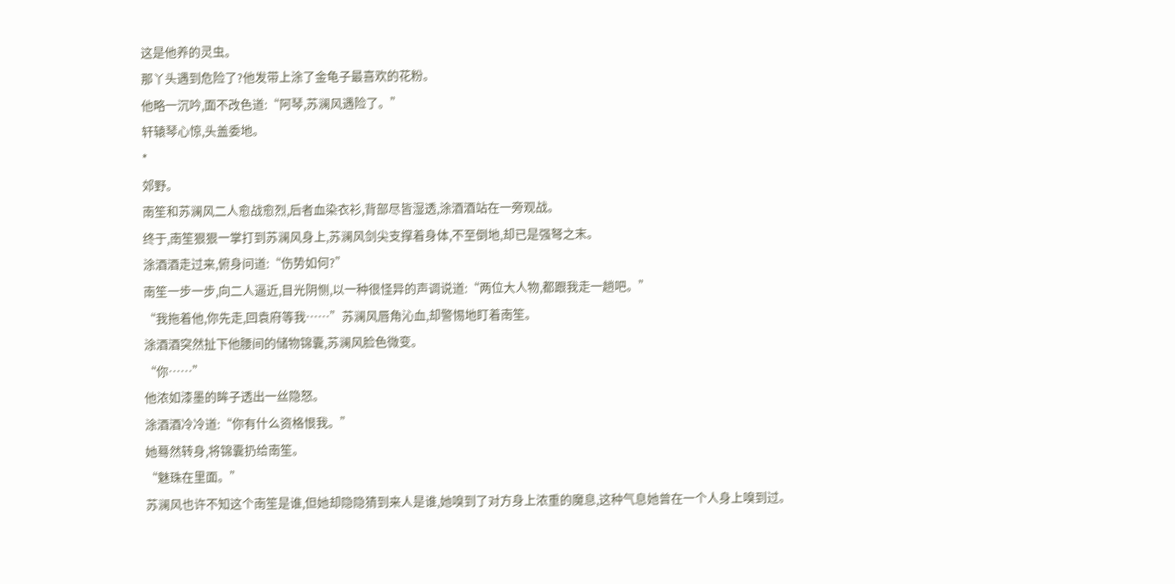这是他养的灵虫。
那丫头遇到危险了?他发带上涂了金龟子最喜欢的花粉。
他略一沉吟,面不改色道:“阿琴,苏澜风遇险了。”
轩辕琴心惊,头盖委地。
*
郊野。
南笙和苏澜风二人愈战愈烈,后者血染衣衫,背部尽皆湿透,涂酒酒站在一旁观战。
终于,南笙狠狠一掌打到苏澜风身上,苏澜风剑尖支撑着身体,不至倒地,却已是强弩之末。
涂酒酒走过来,俯身问道:“伤势如何?”
南笙一步一步,向二人逼近,目光阴恻,以一种很怪异的声调说道:“两位大人物,都跟我走一趟吧。”
“我拖着他,你先走,回袁府等我……”苏澜风唇角沁血,却警惕地盯着南笙。
涂酒酒突然扯下他腰间的储物锦囊,苏澜风脸色微变。
“你……”
他浓如漆墨的眸子透出一丝隐怒。
涂酒酒冷冷道:“你有什么资格恨我。”
她蓦然转身,将锦囊扔给南笙。
“魅珠在里面。”
苏澜风也许不知这个南笙是谁,但她却隐隐猜到来人是谁,她嗅到了对方身上浓重的魔息,这种气息她曾在一个人身上嗅到过。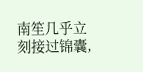南笙几乎立刻接过锦囊,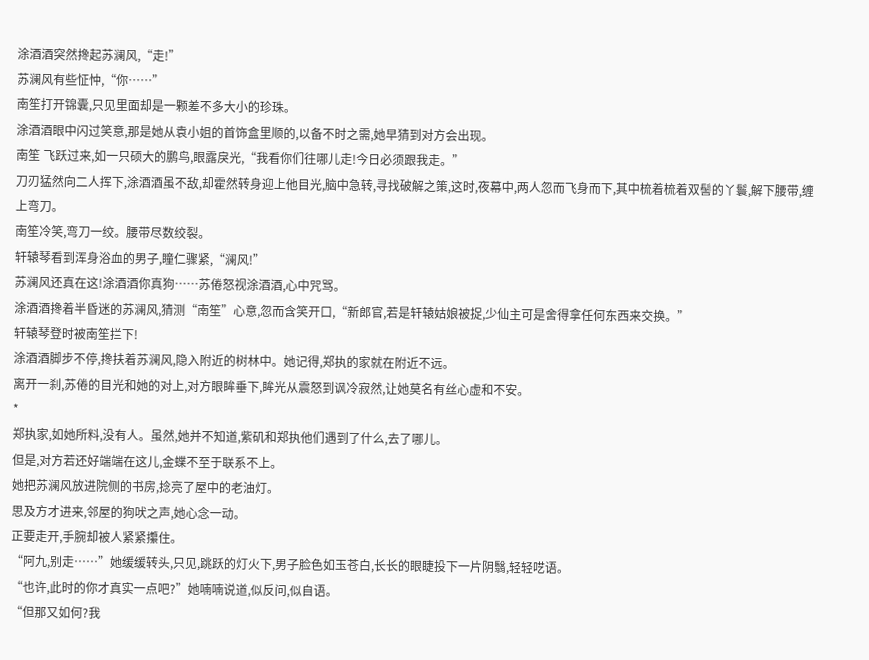涂酒酒突然搀起苏澜风,“走!”
苏澜风有些怔忡,“你……”
南笙打开锦囊,只见里面却是一颗差不多大小的珍珠。
涂酒酒眼中闪过笑意,那是她从袁小姐的首饰盒里顺的,以备不时之需,她早猜到对方会出现。
南笙 飞跃过来,如一只硕大的鹏鸟,眼露戾光,“我看你们往哪儿走!今日必须跟我走。”
刀刃猛然向二人挥下,涂酒酒虽不敌,却霍然转身迎上他目光,脑中急转,寻找破解之策,这时,夜幕中,两人忽而飞身而下,其中梳着梳着双髻的丫鬟,解下腰带,缠上弯刀。
南笙冷笑,弯刀一绞。腰带尽数绞裂。
轩辕琴看到浑身浴血的男子,瞳仁骤紧,“澜风!”
苏澜风还真在这!涂酒酒你真狗……苏倦怒视涂酒酒,心中咒骂。
涂酒酒搀着半昏迷的苏澜风,猜测“南笙”心意,忽而含笑开口,“新郎官,若是轩辕姑娘被捉,少仙主可是舍得拿任何东西来交换。”
轩辕琴登时被南笙拦下!
涂酒酒脚步不停,搀扶着苏澜风,隐入附近的树林中。她记得,郑执的家就在附近不远。
离开一刹,苏倦的目光和她的对上,对方眼眸垂下,眸光从震怒到讽冷寂然,让她莫名有丝心虚和不安。
*
郑执家,如她所料,没有人。虽然,她并不知道,紫矶和郑执他们遇到了什么,去了哪儿。
但是,对方若还好端端在这儿,金蝶不至于联系不上。
她把苏澜风放进院侧的书房,捻亮了屋中的老油灯。
思及方才进来,邻屋的狗吠之声,她心念一动。
正要走开,手腕却被人紧紧攥住。
“阿九,别走……”她缓缓转头,只见,跳跃的灯火下,男子脸色如玉苍白,长长的眼睫投下一片阴翳,轻轻呓语。
“也许,此时的你才真实一点吧?”她喃喃说道,似反问,似自语。
“但那又如何?我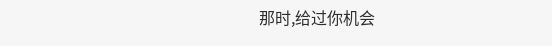那时,给过你机会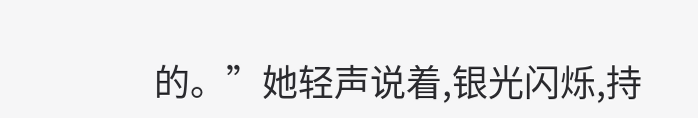的。”她轻声说着,银光闪烁,持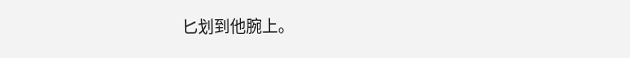匕划到他腕上。